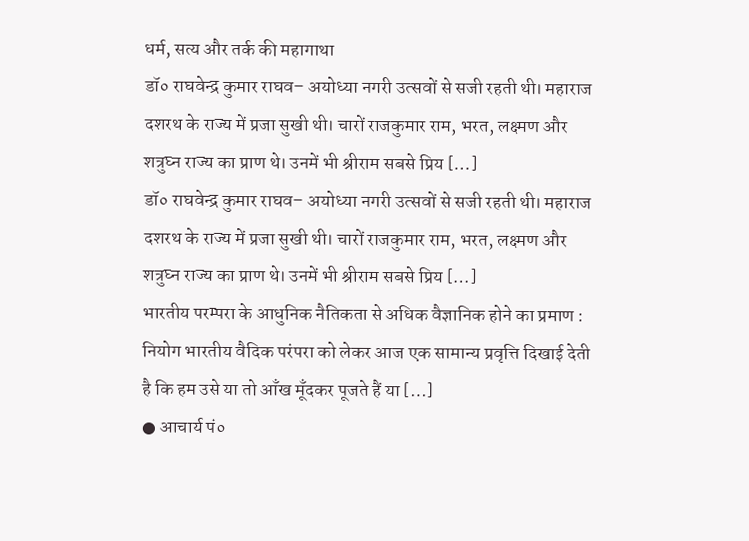धर्म, सत्य और तर्क की महागाथा
डॉ० राघवेन्द्र कुमार राघव– अयोध्या नगरी उत्सवों से सजी रहती थी। महाराज दशरथ के राज्य में प्रजा सुखी थी। चारों राजकुमार राम, भरत, लक्ष्मण और शत्रुघ्न राज्य का प्राण थे। उनमें भी श्रीराम सबसे प्रिय […]
डॉ० राघवेन्द्र कुमार राघव– अयोध्या नगरी उत्सवों से सजी रहती थी। महाराज दशरथ के राज्य में प्रजा सुखी थी। चारों राजकुमार राम, भरत, लक्ष्मण और शत्रुघ्न राज्य का प्राण थे। उनमें भी श्रीराम सबसे प्रिय […]
भारतीय परम्परा के आधुनिक नैतिकता से अधिक वैज्ञानिक होने का प्रमाण : नियोग भारतीय वैदिक परंपरा को लेकर आज एक सामान्य प्रवृत्ति दिखाई देती है कि हम उसे या तो आँख मूँदकर पूजते हैं या […]
● आचार्य पं०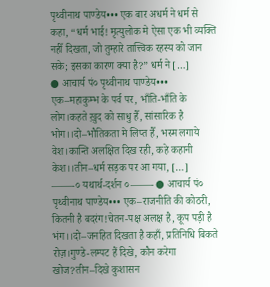पृथ्वीनाथ पाण्डेय••• एक बार अधर्म ने धर्म से कहा, “धर्म भाई! मृत्युलोक मे ऐसा एक भी व्यक्ति नहीँ दिखता, जो तुम्हारे तात्त्विक रहस्य को जान सके; इसका कारण क्या है?” धर्म ने […]
● आचार्य पं० पृथ्वीनाथ पाण्डेय••• एक–महाकुम्भ के पर्व पर, भाँति-भाँति के लोग।कहते ख़ुद को साधु हैँ, सांसारिक है भोग।।दो–भौतिकता मे लिप्त हैँ, भस्म लगाये वेश।कान्ति अलक्षित दिख रही, कहे कहानी केश।।तीन–धर्म सड़क पर आ गया, […]
——-० यथार्थ-दर्शन ०——- ● आचार्य पं० पृथ्वीनाथ पाण्डेय••• एक–राजनीति की कोठरी, कितनी है बदरंग!चेतन-पक्ष अलक्ष है, कूप पड़ी है भंग।।दो–जनहित दिखता है कहाँ, प्रतिनिधि बिकते रोज़।गुण्डे-लम्पट हैं दिखे, कौन करेगा खोज?तीन–दिखे कुशासन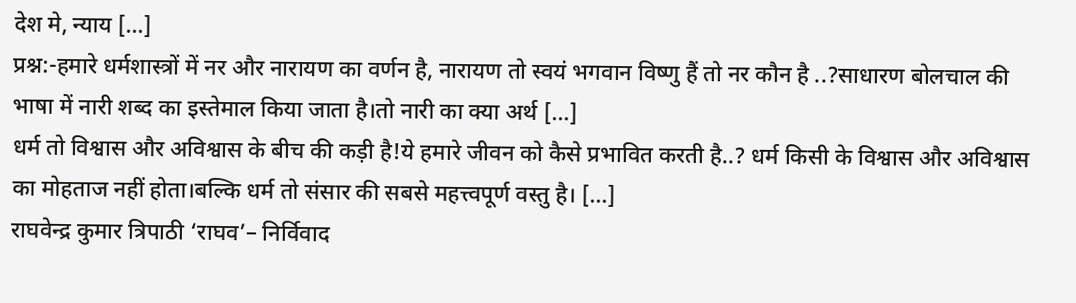देश मे, न्याय […]
प्रश्न:-हमारे धर्मशास्त्रों में नर और नारायण का वर्णन है, नारायण तो स्वयं भगवान विष्णु हैं तो नर कौन है ..?साधारण बोलचाल की भाषा में नारी शब्द का इस्तेमाल किया जाता है।तो नारी का क्या अर्थ […]
धर्म तो विश्वास और अविश्वास के बीच की कड़ी है!ये हमारे जीवन को कैसे प्रभावित करती है..? धर्म किसी के विश्वास और अविश्वास का मोहताज नहीं होता।बल्कि धर्म तो संसार की सबसे महत्त्वपूर्ण वस्तु है। […]
राघवेन्द्र कुमार त्रिपाठी ‘राघव’– निर्विवाद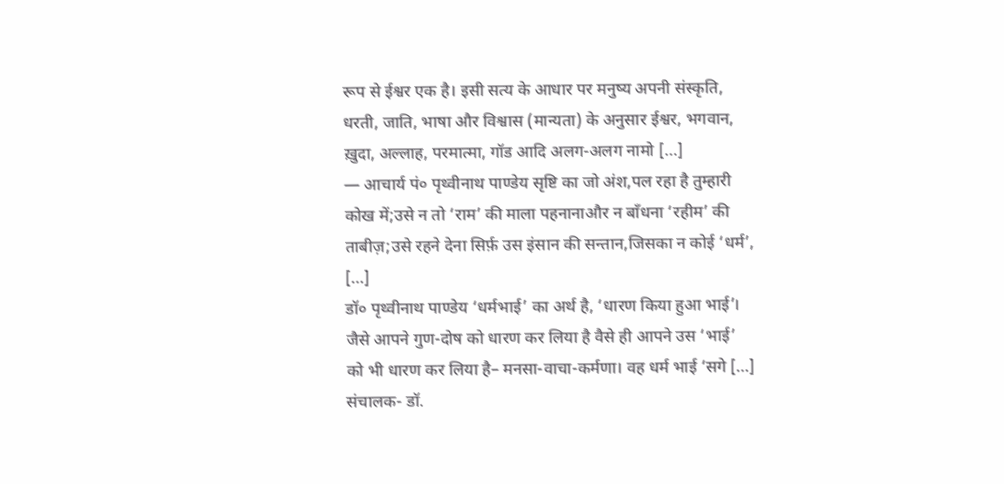रूप से ईश्वर एक है। इसी सत्य के आधार पर मनुष्य अपनी संस्कृति, धरती, जाति, भाषा और विश्वास (मान्यता) के अनुसार ईश्वर, भगवान, ख़ुदा, अल्लाह, परमात्मा, गॉड आदि अलग-अलग नामो […]
— आचार्य पं० पृथ्वीनाथ पाण्डेय सृष्टि का जो अंश,पल रहा है तुम्हारी कोख में;उसे न तो ‘राम’ की माला पहनानाऔर न बाँधना ‘रहीम’ की ताबीज़;उसे रहने देना सिर्फ़ उस इंसान की सन्तान,जिसका न कोई ‘धर्म’, […]
डॉ० पृथ्वीनाथ पाण्डेय ‘धर्मभाई’ का अर्थ है, ‘धारण किया हुआ भाई’। जैसे आपने गुण-दोष को धारण कर लिया है वैसे ही आपने उस ‘भाई’ को भी धारण कर लिया है– मनसा-वाचा-कर्मणा। वह धर्म भाई ‘सगे […]
संचालक- डॉ.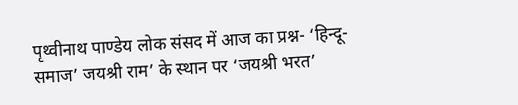पृथ्वीनाथ पाण्डेय लोक संसद में आज का प्रश्न- ‘हिन्दू-समाज’ जयश्री राम’ के स्थान पर ‘जयश्री भरत’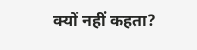क्यों नहीं कहता?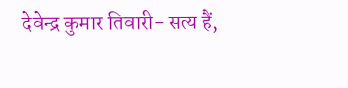देवेन्द्र कुमार तिवारी- सत्य हैं,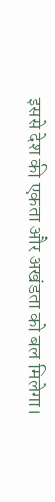इससे देश की एकता और अखंडता को बल मिलेगा।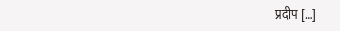प्रदीप […]